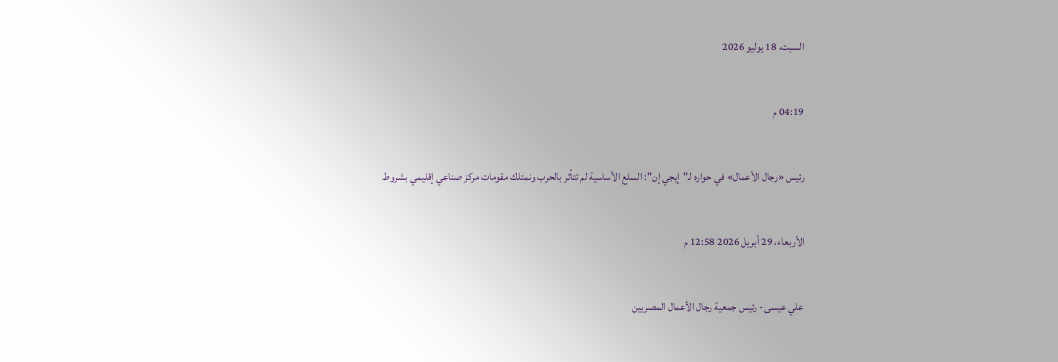السبت، 18 يوليو 2026

04:19 م

رئيس «رجال الأعمال» في حواره لـ"إيجي إن": السلع الأساسية لم تتأثر بالحرب ونمتلك مقومات مركز صناعي إقليمي بشروط

الأربعاء، 29 أبريل 2026 12:58 م

علي عيسى- رئيس جمعية رجال الأعمال المصريين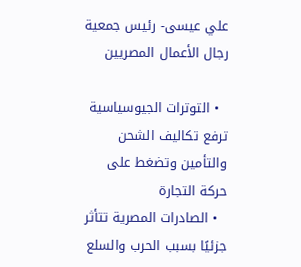علي عيسى- رئيس جمعية رجال الأعمال المصريين

  • التوترات الجيوسياسية ترفع تكاليف الشحن والتأمين وتضغط على حركة التجارة
  • الصادرات المصرية تتأثر جزئيًا بسبب الحرب والسلع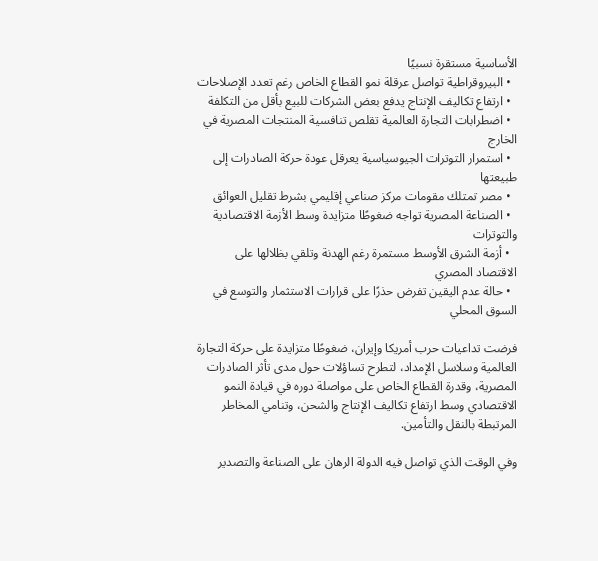الأساسية مستقرة نسبيًا
  • البيروقراطية تواصل عرقلة نمو القطاع الخاص رغم تعدد الإصلاحات
  • ارتفاع تكاليف الإنتاج يدفع بعض الشركات للبيع بأقل من التكلفة
  • اضطرابات التجارة العالمية تقلص تنافسية المنتجات المصرية في الخارج
  • استمرار التوترات الجيوسياسية يعرقل عودة حركة الصادرات إلى طبيعتها
  • مصر تمتلك مقومات مركز صناعي إقليمي بشرط تقليل العوائق
  • الصناعة المصرية تواجه ضغوطًا متزايدة وسط الأزمة الاقتصادية والتوترات
  • أزمة الشرق الأوسط مستمرة رغم الهدنة وتلقي بظلالها على الاقتصاد المصري
  • حالة عدم اليقين تفرض حذرًا على قرارات الاستثمار والتوسع في السوق المحلي

فرضت تداعيات حرب أمريكا وإيران، ضغوطًا متزايدة على حركة التجارة العالمية وسلاسل الإمداد، لتطرح تساؤلات حول مدى تأثر الصادرات المصرية، وقدرة القطاع الخاص على مواصلة دوره في قيادة النمو الاقتصادي وسط ارتفاع تكاليف الإنتاج والشحن، وتنامي المخاطر المرتبطة بالنقل والتأمين.

وفي الوقت الذي تواصل فيه الدولة الرهان على الصناعة والتصدير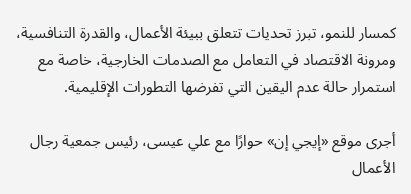كمسار للنمو، تبرز تحديات تتعلق ببيئة الأعمال، والقدرة التنافسية، ومرونة الاقتصاد في التعامل مع الصدمات الخارجية، خاصة مع استمرار حالة عدم اليقين التي تفرضها التطورات الإقليمية.

أجرى موقع «إيجي إن» حوارًا مع علي عيسى، رئيس جمعية رجال الأعمال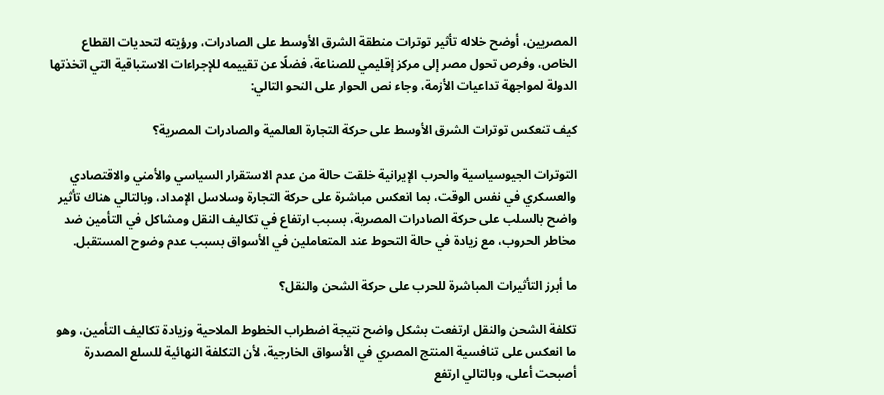المصريين، أوضح خلاله تأثير توترات منطقة الشرق الأوسط على الصادرات، ورؤيته لتحديات القطاع الخاص، وفرص تحول مصر إلى مركز إقليمي للصناعة، فضلًا عن تقييمه للإجراءات الاستباقية التي اتخذتها الدولة لمواجهة تداعيات الأزمة، وجاء نص الحوار على النحو التالي:

كيف تنعكس توترات الشرق الأوسط على حركة التجارة العالمية والصادرات المصرية؟

التوترات الجيوسياسية والحرب الإيرانية خلقت حالة من عدم الاستقرار السياسي والأمني والاقتصادي والعسكري في نفس الوقت، بما انعكس مباشرة على حركة التجارة وسلاسل الإمداد، وبالتالي هناك تأثير واضح بالسلب على حركة الصادرات المصرية، بسبب ارتفاع في تكاليف النقل ومشاكل في التأمين ضد مخاطر الحروب، مع زيادة في حالة التحوط عند المتعاملين في الأسواق بسبب عدم وضوح المستقبل.

ما أبرز التأثيرات المباشرة للحرب على حركة الشحن والنقل؟

تكلفة الشحن والنقل ارتفعت بشكل واضح نتيجة اضطراب الخطوط الملاحية وزيادة تكاليف التأمين، وهو ما انعكس على تنافسية المنتج المصري في الأسواق الخارجية، لأن التكلفة النهائية للسلع المصدرة أصبحت أعلى، وبالتالي ارتفع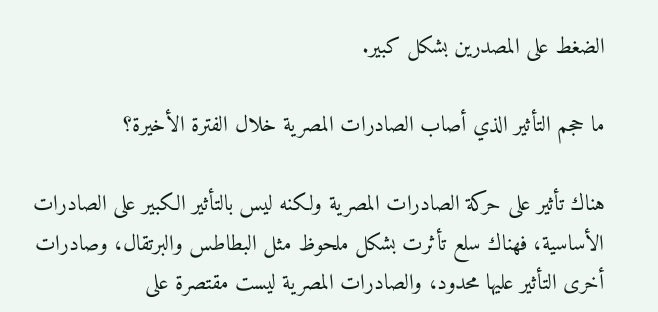الضغط على المصدرين بشكل كبير.

ما حجم التأثير الذي أصاب الصادرات المصرية خلال الفترة الأخيرة؟

هناك تأثير على حركة الصادرات المصرية ولكنه ليس بالتأثير الكبير على الصادرات الأساسية، فهناك سلع تأثرت بشكل ملحوظ مثل البطاطس والبرتقال، وصادرات أخرى التأثير عليها محدود، والصادرات المصرية ليست مقتصرة على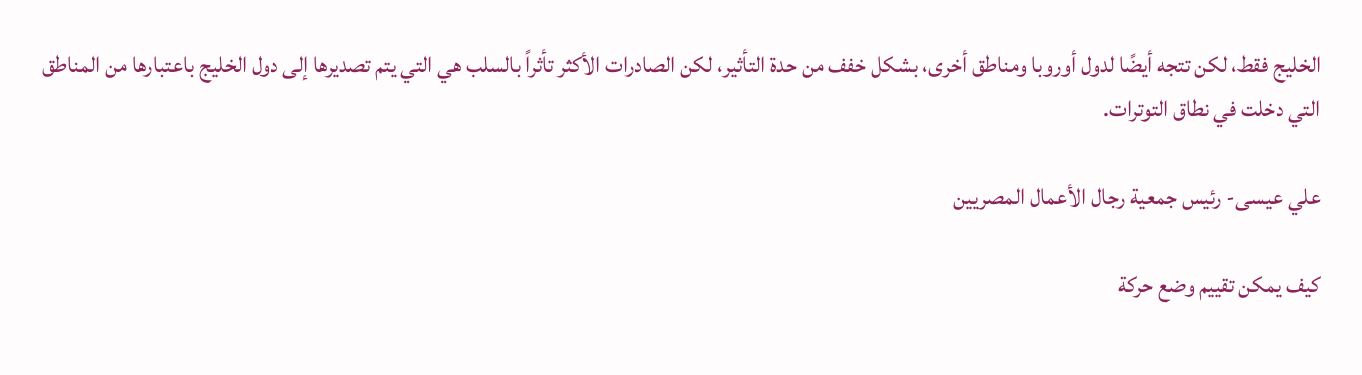الخليج فقط، لكن تتجه أيضًا لدول أوروبا ومناطق أخرى، بشكل خفف من حدة التأثير، لكن الصادرات الأكثر تأثراً بالسلب هي التي يتم تصديرها إلى دول الخليج باعتبارها من المناطق التي دخلت في نطاق التوترات.

علي عيسى- رئيس جمعية رجال الأعمال المصريين

كيف يمكن تقييم وضع حركة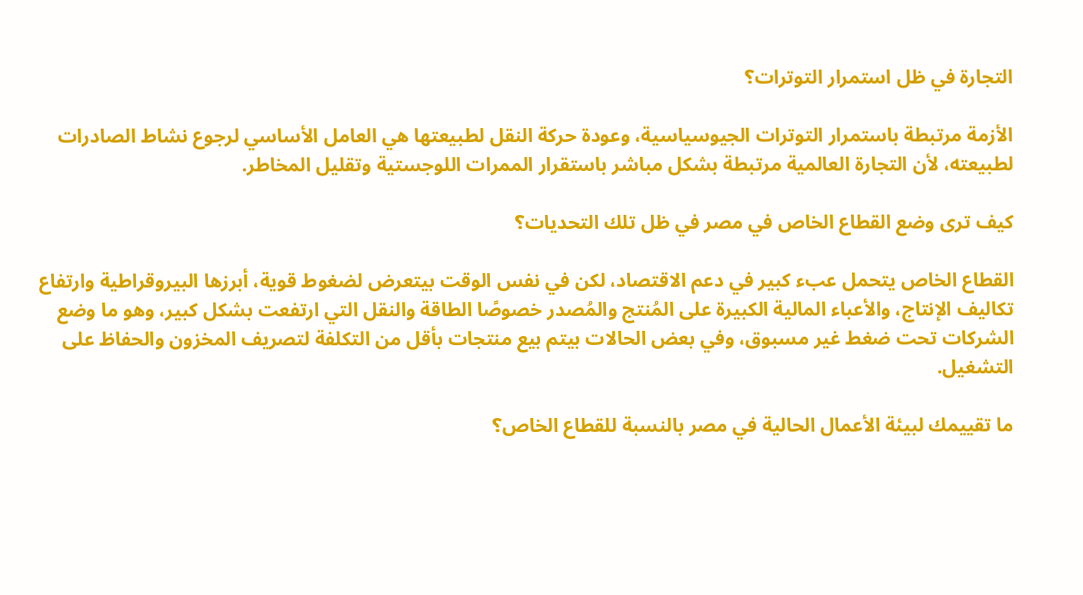التجارة في ظل استمرار التوترات؟

الأزمة مرتبطة باستمرار التوترات الجيوسياسية، وعودة حركة النقل لطبيعتها هي العامل الأساسي لرجوع نشاط الصادرات لطبيعته، لأن التجارة العالمية مرتبطة بشكل مباشر باستقرار الممرات اللوجستية وتقليل المخاطر.

كيف ترى وضع القطاع الخاص في مصر في ظل تلك التحديات؟

القطاع الخاص يتحمل عبء كبير في دعم الاقتصاد، لكن في نفس الوقت بيتعرض لضغوط قوية، أبرزها البيروقراطية وارتفاع تكاليف الإنتاج، والأعباء المالية الكبيرة على المُنتج والمُصدر خصوصًا الطاقة والنقل التي ارتفعت بشكل كبير، وهو ما وضع الشركات تحت ضغط غير مسبوق، وفي بعض الحالات بيتم بيع منتجات بأقل من التكلفة لتصريف المخزون والحفاظ على التشغيل.

ما تقييمك لبيئة الأعمال الحالية في مصر بالنسبة للقطاع الخاص؟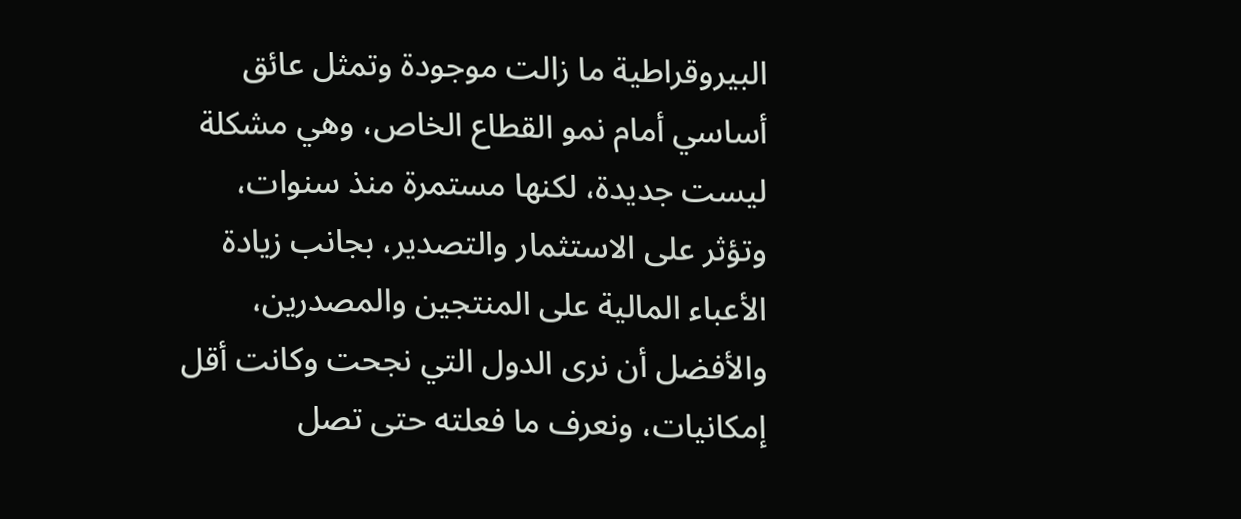البيروقراطية ما زالت موجودة وتمثل عائق أساسي أمام نمو القطاع الخاص، وهي مشكلة ليست جديدة، لكنها مستمرة منذ سنوات، وتؤثر على الاستثمار والتصدير، بجانب زيادة الأعباء المالية على المنتجين والمصدرين، والأفضل أن نرى الدول التي نجحت وكانت أقل إمكانيات، ونعرف ما فعلته حتى تصل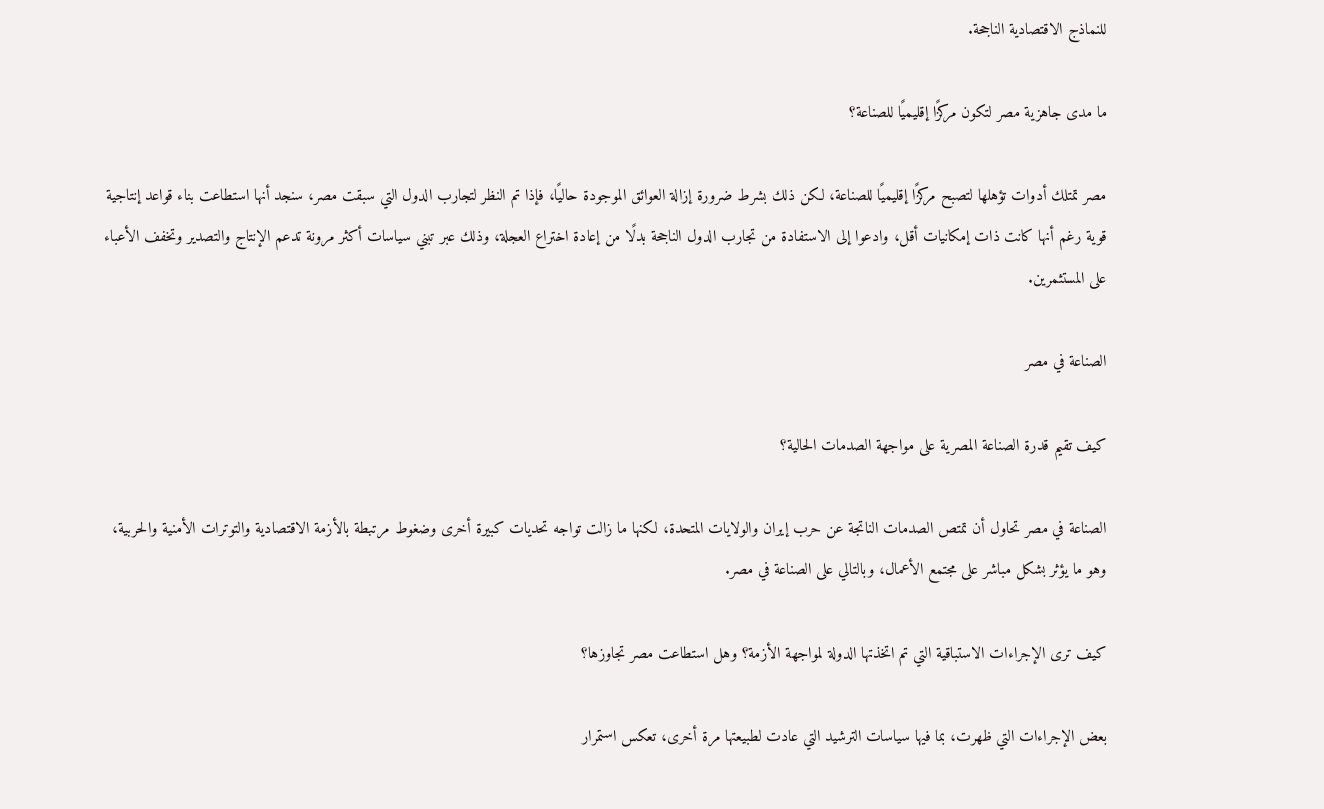للنماذج الاقتصادية الناجحة.

ما مدى جاهزية مصر لتكون مركزًا إقليميًا للصناعة؟

مصر تمتلك أدوات تؤهلها لتصبح مركزًا إقليميًا للصناعة، لكن ذلك بشرط ضرورة إزالة العوائق الموجودة حاليًا، فإذا تم النظر لتجارب الدول التي سبقت مصر، سنجد أنها استطاعت بناء قواعد إنتاجية قوية رغم أنها كانت ذات إمكانيات أقل، وادعوا إلى الاستفادة من تجارب الدول الناجحة بدلًا من إعادة اختراع العجلة، وذلك عبر تبني سياسات أكثر مرونة تدعم الإنتاج والتصدير وتخفف الأعباء على المستثمرين.

الصناعة في مصر

كيف تقيم قدرة الصناعة المصرية على مواجهة الصدمات الحالية؟

الصناعة في مصر تحاول أن تمتص الصدمات الناتجة عن حرب إيران والولايات المتحدة، لكنها ما زالت تواجه تحديات كبيرة أخرى وضغوط مرتبطة بالأزمة الاقتصادية والتوترات الأمنية والحربية، وهو ما يؤثر بشكل مباشر على مجتمع الأعمال، وبالتالي على الصناعة في مصر.

كيف ترى الإجراءات الاستباقية التي تم اتخذتها الدولة لمواجهة الأزمة؟ وهل استطاعت مصر تجاوزها؟

بعض الإجراءات التي ظهرت، بما فيها سياسات الترشيد التي عادت لطبيعتها مرة أخرى، تعكس استمرار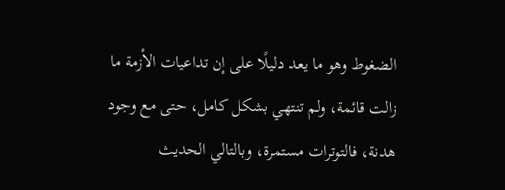الضغوط وهو ما يعد دليلًا على إن تداعيات الأزمة ما زالت قائمة، ولم تنتهي بشكل كامل، حتى مع وجود هدنة، فالتوترات مستمرة، وبالتالي الحديث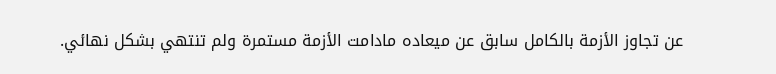عن تجاوز الأزمة بالكامل سابق عن ميعاده مادامت الأزمة مستمرة ولم تنتهي بشكل نهائي.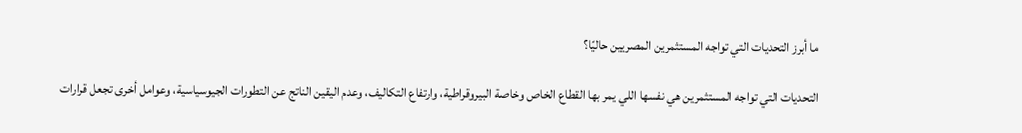ما أبرز التحديات التي تواجه المستثمرين المصريين حاليًا؟

التحديات التي تواجه المستثمرين هي نفسها اللي يمر بها القطاع الخاص وخاصة البيروقراطية، وارتفاع التكاليف، وعدم اليقين الناتج عن التطورات الجيوسياسية، وعوامل أخرى تجعل قرارات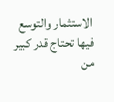الاستثمار والتوسع فيها تحتاج قدر كبير من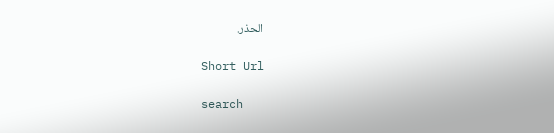الحذر.

Short Url

search